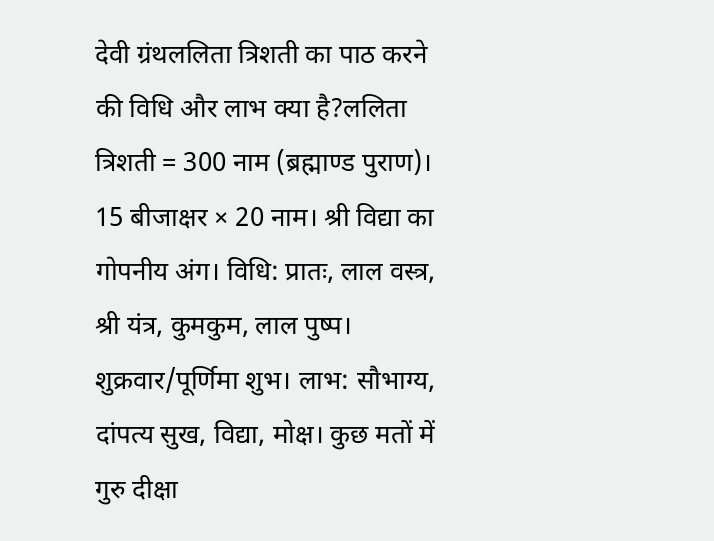देवी ग्रंथललिता त्रिशती का पाठ करने की विधि और लाभ क्या है?ललिता त्रिशती = 300 नाम (ब्रह्माण्ड पुराण)। 15 बीजाक्षर × 20 नाम। श्री विद्या का गोपनीय अंग। विधि: प्रातः, लाल वस्त्र, श्री यंत्र, कुमकुम, लाल पुष्प। शुक्रवार/पूर्णिमा शुभ। लाभ: सौभाग्य, दांपत्य सुख, विद्या, मोक्ष। कुछ मतों में गुरु दीक्षा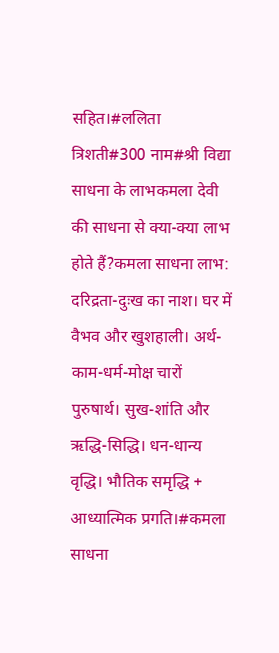सहित।#ललिता त्रिशती#300 नाम#श्री विद्या
साधना के लाभकमला देवी की साधना से क्या-क्या लाभ होते हैं?कमला साधना लाभ: दरिद्रता-दुःख का नाश। घर में वैभव और खुशहाली। अर्थ-काम-धर्म-मोक्ष चारों पुरुषार्थ। सुख-शांति और ऋद्धि-सिद्धि। धन-धान्य वृद्धि। भौतिक समृद्धि + आध्यात्मिक प्रगति।#कमला साधना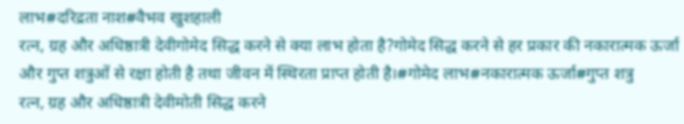लाभ#दरिद्रता नाश#वैभव खुशहाली
रत्न, ग्रह और अधिष्ठात्री देवीगोमेद सिद्ध करने से क्या लाभ होता है?गोमेद सिद्ध करने से हर प्रकार की नकारात्मक ऊर्जा और गुप्त शत्रुओं से रक्षा होती है तथा जीवन में स्थिरता प्राप्त होती है।#गोमेद लाभ#नकारात्मक ऊर्जा#गुप्त शत्रु
रत्न, ग्रह और अधिष्ठात्री देवीमोती सिद्ध करने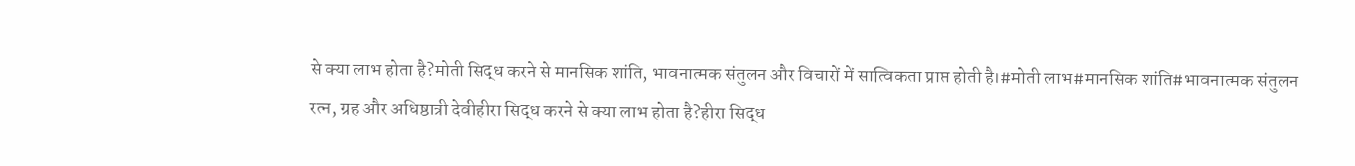से क्या लाभ होता है?मोती सिद्ध करने से मानसिक शांति, भावनात्मक संतुलन और विचारों में सात्विकता प्राप्त होती है।#मोती लाभ#मानसिक शांति#भावनात्मक संतुलन
रत्न, ग्रह और अधिष्ठात्री देवीहीरा सिद्ध करने से क्या लाभ होता है?हीरा सिद्ध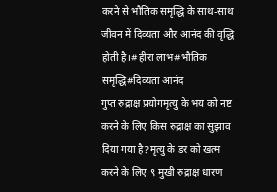करने से भौतिक समृद्धि के साथ-साथ जीवन में दिव्यता और आनंद की वृद्धि होती है।#हीरा लाभ#भौतिक समृद्धि#दिव्यता आनंद
गुप्त रुद्राक्ष प्रयोगमृत्यु के भय को नष्ट करने के लिए किस रुद्राक्ष का सुझाव दिया गया है?मृत्यु के डर को खत्म करने के लिए ९ मुखी रुद्राक्ष धारण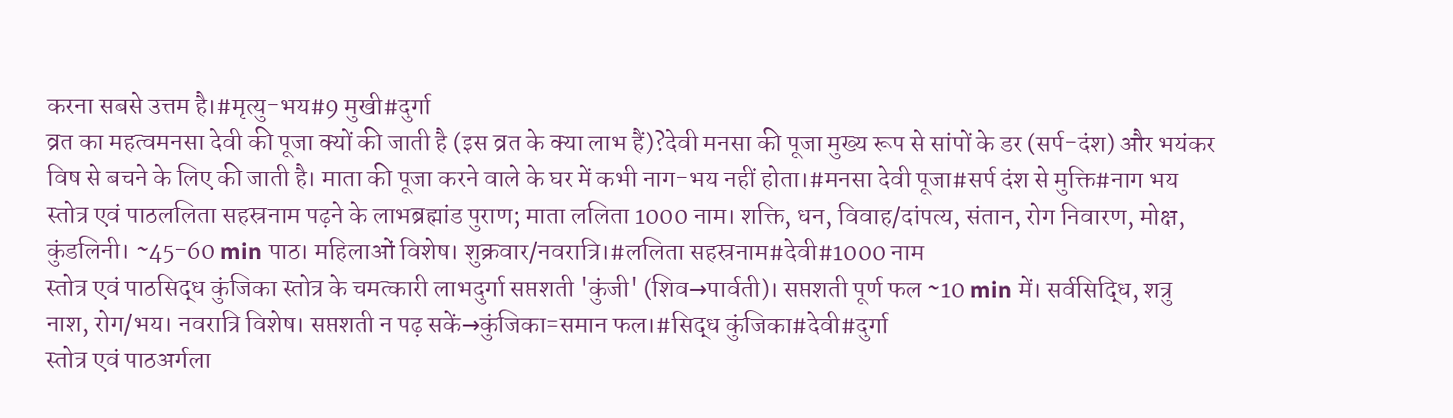करना सबसे उत्तम है।#मृत्यु-भय#9 मुखी#दुर्गा
व्रत का महत्वमनसा देवी की पूजा क्यों की जाती है (इस व्रत के क्या लाभ हैं)?देवी मनसा की पूजा मुख्य रूप से सांपों के डर (सर्प-दंश) और भयंकर विष से बचने के लिए की जाती है। माता की पूजा करने वाले के घर में कभी नाग-भय नहीं होता।#मनसा देवी पूजा#सर्प दंश से मुक्ति#नाग भय
स्तोत्र एवं पाठललिता सहस्रनाम पढ़ने के लाभब्रह्मांड पुराण; माता ललिता 1000 नाम। शक्ति, धन, विवाह/दांपत्य, संतान, रोग निवारण, मोक्ष, कुंडलिनी। ~45-60 min पाठ। महिलाओं विशेष। शुक्रवार/नवरात्रि।#ललिता सहस्रनाम#देवी#1000 नाम
स्तोत्र एवं पाठसिद्ध कुंजिका स्तोत्र के चमत्कारी लाभदुर्गा सप्तशती 'कुंजी' (शिव→पार्वती)। सप्तशती पूर्ण फल ~10 min में। सर्वसिद्धि, शत्रु नाश, रोग/भय। नवरात्रि विशेष। सप्तशती न पढ़ सकें→कुंजिका=समान फल।#सिद्ध कुंजिका#देवी#दुर्गा
स्तोत्र एवं पाठअर्गला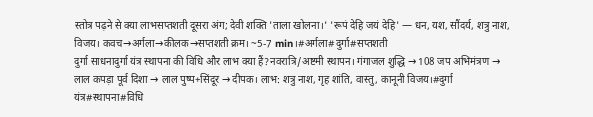स्तोत्र पढ़ने से क्या लाभसप्तशती दूसरा अंग; देवी शक्ति 'ताला खोलना।' 'रूपं देहि जयं देहि' — धन, यश, सौंदर्य, शत्रु नाश, विजय। कवच→अर्गला→कीलक→सप्तशती क्रम। ~5-7 min।#अर्गला#दुर्गा#सप्तशती
दुर्गा साधनादुर्गा यंत्र स्थापना की विधि और लाभ क्या हैं?नवरात्रि/अष्टमी स्थापन। गंगाजल शुद्धि → 108 जप अभिमंत्रण → लाल कपड़ा पूर्व दिशा → लाल पुष्प+सिंदूर → दीपक। लाभ: शत्रु नाश, गृह शांति, वास्तु, कानूनी विजय।#दुर्गा यंत्र#स्थापना#विधि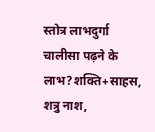स्तोत्र लाभदुर्गा चालीसा पढ़ने के लाभ?शक्ति+साहस, शत्रु नाश,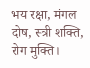भय रक्षा, मंगल दोष, स्त्री शक्ति, रोग मुक्ति।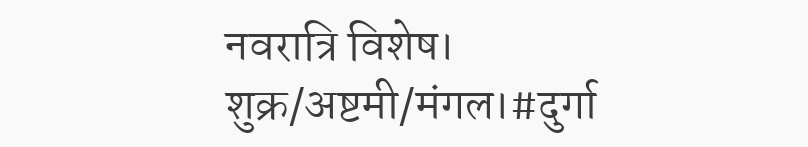नवरात्रि विशेष। शुक्र/अष्टमी/मंगल।#दुर्गा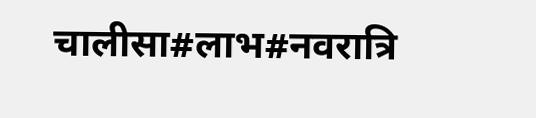चालीसा#लाभ#नवरात्रि